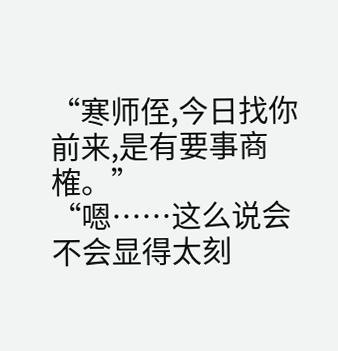“寒师侄,今日找你前来,是有要事商榷。”
“嗯……这么说会不会显得太刻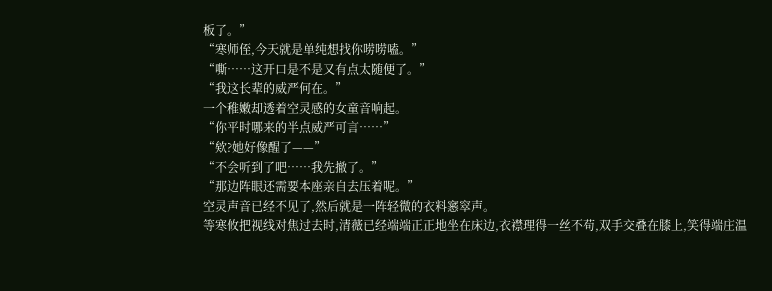板了。”
“寒师侄,今天就是单纯想找你唠唠嗑。”
“嘶……这开口是不是又有点太随便了。”
“我这长辈的威严何在。”
一个稚嫩却透着空灵感的女童音响起。
“你平时哪来的半点威严可言……”
“欸?她好像醒了——”
“不会听到了吧……我先撤了。”
“那边阵眼还需要本座亲自去压着呢。”
空灵声音已经不见了,然后就是一阵轻微的衣料窸窣声。
等寒攸把视线对焦过去时,清薇已经端端正正地坐在床边,衣襟理得一丝不苟,双手交叠在膝上,笑得端庄温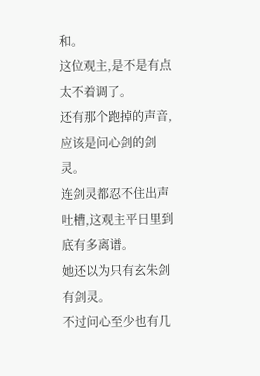和。
这位观主,是不是有点太不着调了。
还有那个跑掉的声音,应该是问心剑的剑灵。
连剑灵都忍不住出声吐槽,这观主平日里到底有多离谱。
她还以为只有玄朱剑有剑灵。
不过问心至少也有几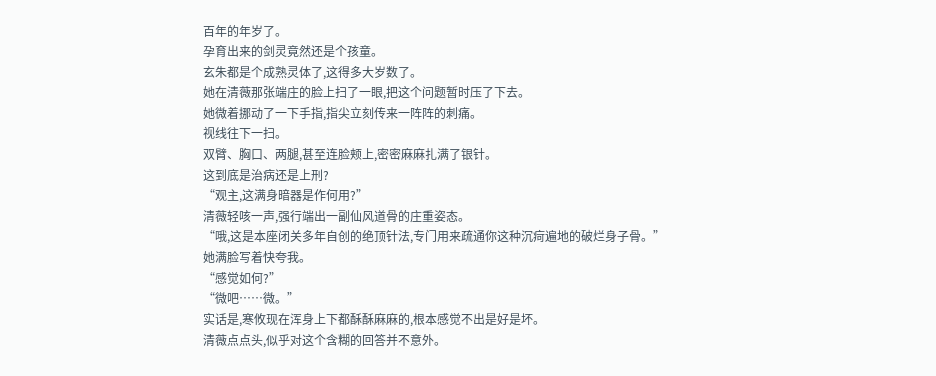百年的年岁了。
孕育出来的剑灵竟然还是个孩童。
玄朱都是个成熟灵体了,这得多大岁数了。
她在清薇那张端庄的脸上扫了一眼,把这个问题暂时压了下去。
她微着挪动了一下手指,指尖立刻传来一阵阵的刺痛。
视线往下一扫。
双臂、胸口、两腿,甚至连脸颊上,密密麻麻扎满了银针。
这到底是治病还是上刑?
“观主,这满身暗器是作何用?”
清薇轻咳一声,强行端出一副仙风道骨的庄重姿态。
“哦,这是本座闭关多年自创的绝顶针法,专门用来疏通你这种沉疴遍地的破烂身子骨。”
她满脸写着快夸我。
“感觉如何?”
“微吧……微。”
实话是,寒攸现在浑身上下都酥酥麻麻的,根本感觉不出是好是坏。
清薇点点头,似乎对这个含糊的回答并不意外。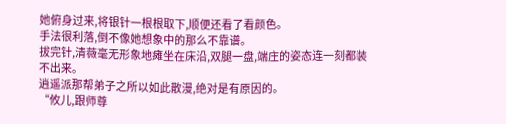她俯身过来,将银针一根根取下,顺便还看了看颜色。
手法很利落,倒不像她想象中的那么不靠谱。
拔完针,清薇毫无形象地瘫坐在床沿,双腿一盘,端庄的姿态连一刻都装不出来。
逍遥派那帮弟子之所以如此散漫,绝对是有原因的。
“攸儿,跟师尊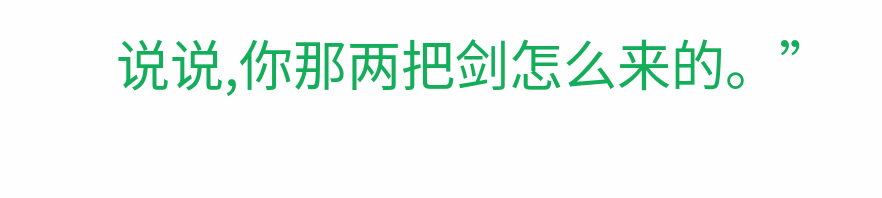说说,你那两把剑怎么来的。”